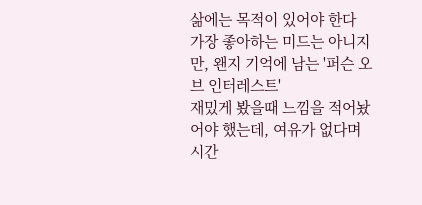삶에는 목적이 있어야 한다
가장 좋아하는 미드는 아니지만, 왠지 기억에 남는 '퍼슨 오브 인터레스트'
재밌게 봤을때 느낌을 적어놨어야 했는데, 여유가 없다며 시간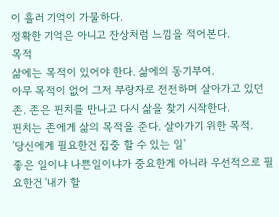이 흘러 기억이 가물하다.
정확한 기억은 아니고 잔상처럼 느낌을 적어본다.
목적
삶에는 목적이 있어야 한다. 삶에의 동기부여.
아무 목적이 없어 그저 부랑자로 전전하며 살아가고 있던 존. 존은 핀치를 만나고 다시 삶을 찾기 시작한다.
핀치는 존에게 삶의 목적을 준다. 살아가기 위한 목적.
'당신에게 필요한건 집중 할 수 있는 일'
좋은 일이냐 나쁜일이냐가 중요한게 아니라 우선적으로 필요한건 '내가 할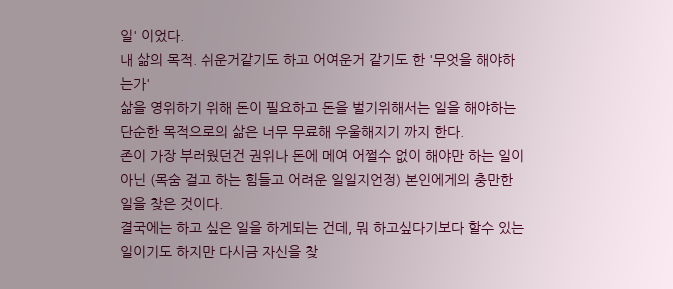일' 이었다.
내 삶의 목적. 쉬운거같기도 하고 어여운거 같기도 한 '무엇을 해야하는가'
삶을 영위하기 위해 돈이 필요하고 돈을 벌기위해서는 일을 해야하는 단순한 목적으로의 삶은 너무 무료해 우울해지기 까지 한다.
존이 가장 부러웠던건 권위나 돈에 메여 어쩔수 없이 해야만 하는 일이 아닌 (목숨 걸고 하는 힘들고 어려운 일일지언정) 본인에게의 충만한 일을 찾은 것이다.
결국에는 하고 싶은 일을 하게되는 건데, 뭐 하고싶다기보다 할수 있는 일이기도 하지만 다시금 자신을 찾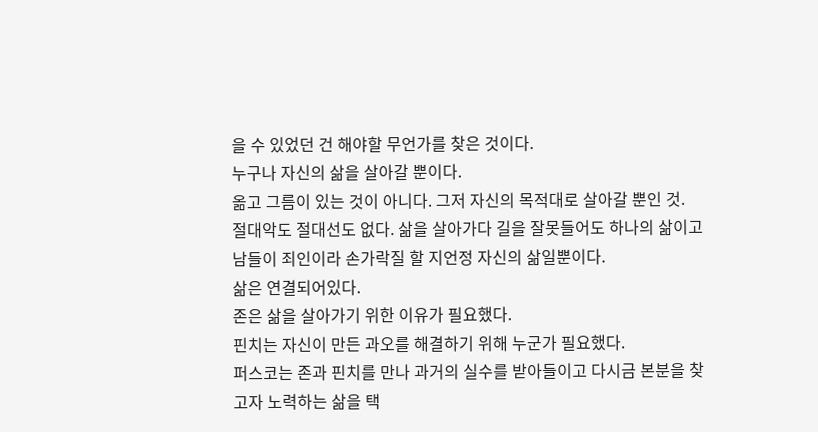을 수 있었던 건 해야할 무언가를 찾은 것이다.
누구나 자신의 삶을 살아갈 뿐이다.
옮고 그름이 있는 것이 아니다. 그저 자신의 목적대로 살아갈 뿐인 것.
절대악도 절대선도 없다. 삶을 살아가다 길을 잘못들어도 하나의 삶이고 남들이 죄인이라 손가락질 할 지언정 자신의 삶일뿐이다.
삶은 연결되어있다.
존은 삶을 살아가기 위한 이유가 필요했다.
핀치는 자신이 만든 과오를 해결하기 위해 누군가 필요했다.
퍼스코는 존과 핀치를 만나 과거의 실수를 받아들이고 다시금 본분을 찾고자 노력하는 삶을 택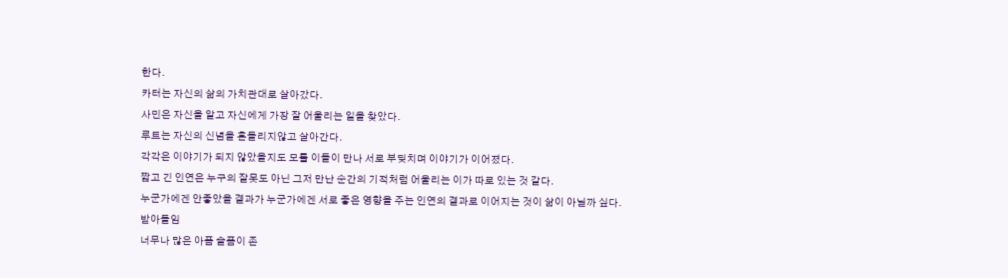한다.
카터는 자신의 삶의 가치관대로 살아갔다.
사민은 자신을 알고 자신에게 가장 잘 어울리는 일을 찾았다.
루트는 자신의 신념을 흔들리지않고 살아간다.
각각은 이야기가 되지 않았을지도 모를 이들이 만나 서로 부딪치며 이야기가 이어졌다.
짧고 긴 인연은 누구의 잘못도 아닌 그저 만난 순간의 기적처럼 어울리는 이가 따로 있는 것 같다.
누군가에겐 안좋았을 결과가 누군가에겐 서로 좋은 영향을 주는 인연의 결과로 이어지는 것이 삶이 아닐까 싶다.
받아들임
너무나 많은 아픔 슬픔이 존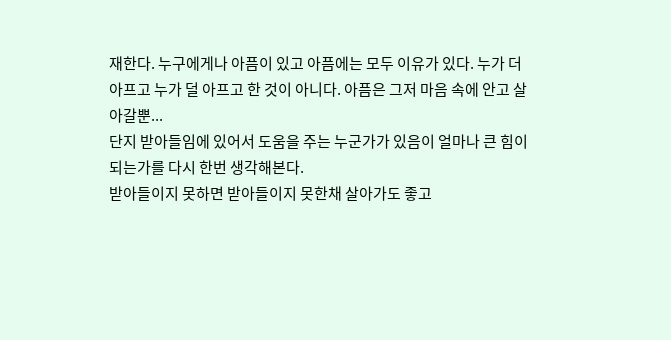재한다. 누구에게나 아픔이 있고 아픔에는 모두 이유가 있다. 누가 더 아프고 누가 덜 아프고 한 것이 아니다. 아픔은 그저 마음 속에 안고 살아갈뿐...
단지 받아들임에 있어서 도움을 주는 누군가가 있음이 얼마나 큰 힘이 되는가를 다시 한번 생각해본다.
받아들이지 못하면 받아들이지 못한채 살아가도 좋고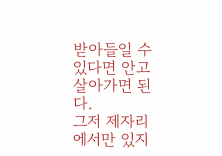받아들일 수 있다면 안고 살아가면 된다.
그저 제자리에서만 있지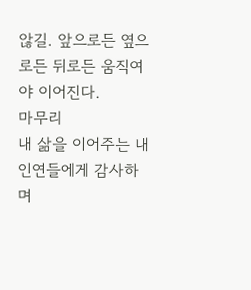않길. 앞으로든 옆으로든 뒤로든 움직여야 이어진다.
마무리
내 삶을 이어주는 내 인연들에게 감사하며